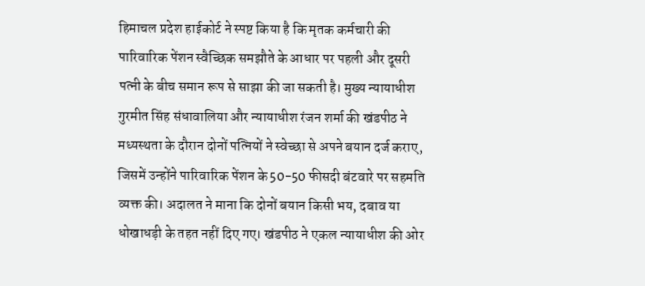हिमाचल प्रदेश हाईकोर्ट ने स्पष्ट किया है कि मृतक कर्मचारी की पारिवारिक पेंशन स्वैच्छिक समझौते के आधार पर पहली और दूसरी पत्नी के बीच समान रूप से साझा की जा सकती है। मुख्य न्यायाधीश गुरमीत सिंह संधावालिया और न्यायाधीश रंजन शर्मा की खंडपीठ ने मध्यस्थता के दौरान दोनों पत्नियों ने स्वेच्छा से अपने बयान दर्ज कराए, जिसमें उन्होंने पारिवारिक पेंशन के 50-50 फीसदी बंटवारे पर सहमति व्यक्त की। अदालत ने माना कि दोनों बयान किसी भय, दबाव या धोखाधड़ी के तहत नहीं दिए गए। खंडपीठ ने एकल न्यायाधीश की ओर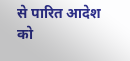से पारित आदेश को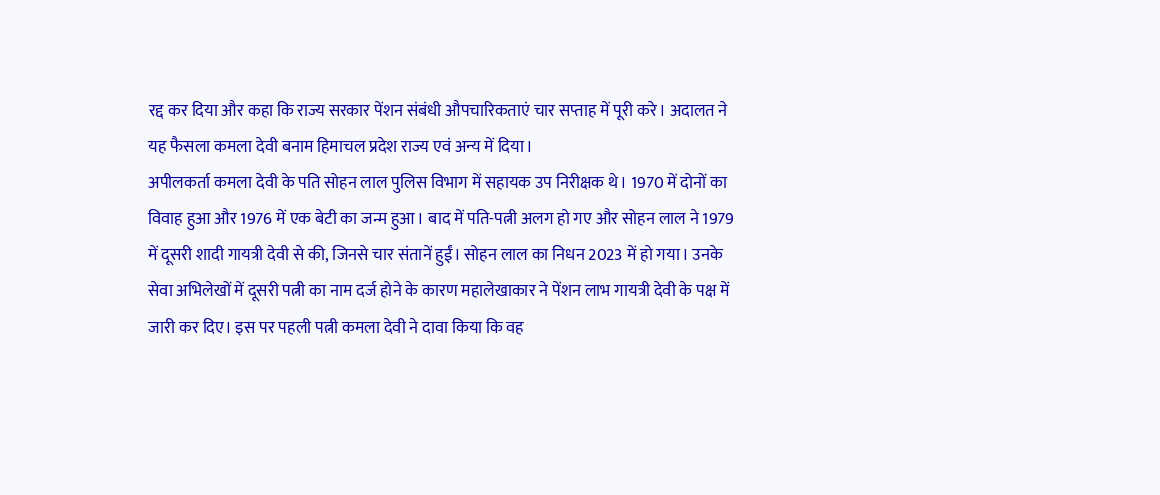रद्द कर दिया और कहा कि राज्य सरकार पेंशन संबंधी औपचारिकताएं चार सप्ताह में पूरी करे। अदालत ने यह फैसला कमला देवी बनाम हिमाचल प्रदेश राज्य एवं अन्य में दिया।
अपीलकर्ता कमला देवी के पति सोहन लाल पुलिस विभाग में सहायक उप निरीक्षक थे। 1970 में दोनों का विवाह हुआ और 1976 में एक बेटी का जन्म हुआ। बाद में पति-पत्नी अलग हो गए और सोहन लाल ने 1979 में दूसरी शादी गायत्री देवी से की, जिनसे चार संतानें हुईं। सोहन लाल का निधन 2023 में हो गया। उनके सेवा अभिलेखों में दूसरी पत्नी का नाम दर्ज होने के कारण महालेखाकार ने पेंशन लाभ गायत्री देवी के पक्ष में जारी कर दिए। इस पर पहली पत्नी कमला देवी ने दावा किया कि वह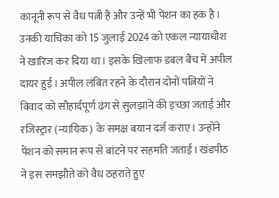कानूनी रूप से वैध पत्नी हैं और उन्हें भी पेंशन का हक है। उनकी याचिका को 15 जुलाई 2024 को एकल न्यायाधीश ने खारिज कर दिया था। इसके खिलाफ डबल बैंच में अपील दायर हुई। अपील लंबित रहने के दौरान दोनों पत्नियों ने विवाद को सौहार्दपूर्ण ढंग से सुलझाने की इच्छा जताई और रजिस्ट्रार (न्यायिक) के समक्ष बयान दर्ज कराए। उन्होंने पेंशन को समान रूप से बांटने पर सहमति जताई। खंडपीठ ने इस समझौते को वैध ठहराते हुए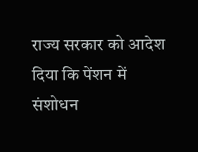राज्य सरकार को आदेश दिया कि पेंशन में संशोधन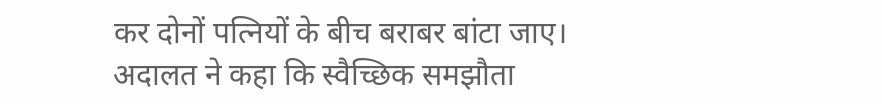कर दोनों पत्नियों के बीच बराबर बांटा जाए। अदालत ने कहा कि स्वैच्छिक समझौता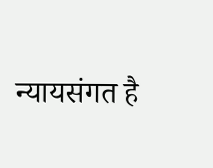न्यायसंगत है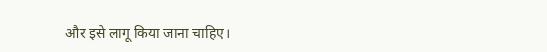और इसे लागू किया जाना चाहिए।